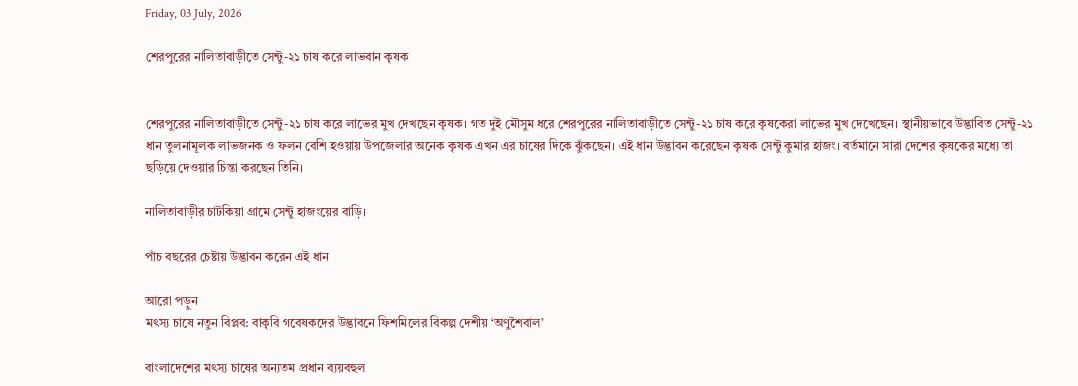Friday, 03 July, 2026

শেরপুরের নালিতাবাড়ীতে সেন্টু-২১ চাষ করে লাভবান কৃষক


শেরপুরের নালিতাবাড়ীতে সেন্টু-২১ চাষ করে লাভের মুখ দেখছেন কৃষক। গত দুই মৌসুম ধরে শেরপুরের নালিতাবাড়ীতে সেন্টু-২১ চাষ করে কৃষকেরা লাভের মুখ দেখেছেন। স্থানীয়ভাবে উদ্ভাবিত সেন্টু-২১ ধান তুলনামূলক লাভজনক ও ফলন বেশি হওয়ায় উপজেলার অনেক কৃষক এখন এর চাষের দিকে ঝুঁকছেন। এই ধান উদ্ভাবন করেছেন কৃষক সেন্টু কুমার হাজং। বর্তমানে সারা দেশের কৃষকের মধ্যে তা ছড়িয়ে দেওয়ার চিন্তা করছেন তিনি।

নালিতাবাড়ীর চাটকিয়া গ্রামে সেন্টু হাজংয়ের বাড়ি।

পাঁচ বছরের চেষ্টায় উদ্ভাবন করেন এই ধান

আরো পড়ুন
মৎস্য চাষে নতুন বিপ্লব: বাকৃবি গবেষকদের উদ্ভাবনে ফিশমিলের বিকল্প দেশীয় ‘অণুশৈবাল’

বাংলাদেশের মৎস্য চাষের অন্যতম প্রধান ব্যয়বহুল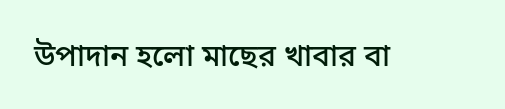উপাদান হলো মাছের খাবার বা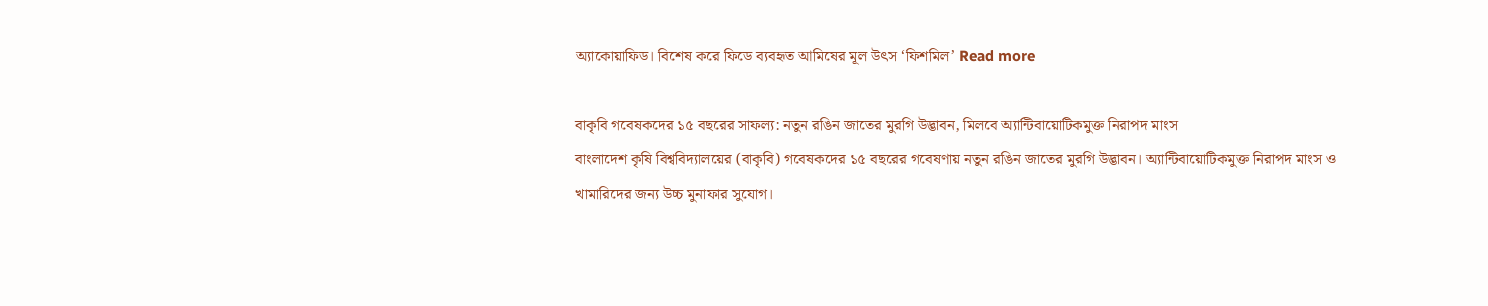অ্যাকোয়াফিড। বিশেষ করে ফিডে ব্যবহৃত আমিষের মূল উৎস ‘ফিশমিল’ Read more

বাকৃবি গবেষকদের ১৫ বছরের সাফল্য: নতুন রঙিন জাতের মুরগি উদ্ভাবন, মিলবে অ্যান্টিবায়োটিকমুক্ত নিরাপদ মাংস
বাংলাদেশ কৃষি বিশ্ববিদ্যালয়ের (বাকৃবি) গবেষকদের ১৫ বছরের গবেষণায় নতুন রঙিন জাতের মুরগি উদ্ভাবন। অ্যান্টিবায়োটিকমুক্ত নিরাপদ মাংস ও খামারিদের জন্য উচ্চ মুনাফার সুযোগ।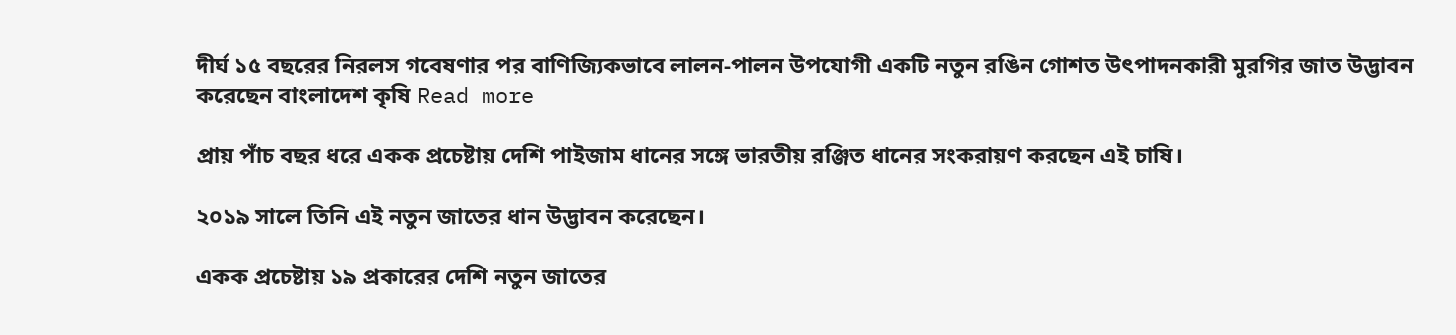দীর্ঘ ১৫ বছরের নিরলস গবেষণার পর বাণিজ্যিকভাবে লালন-পালন উপযোগী একটি নতুন রঙিন গোশত উৎপাদনকারী মুরগির জাত উদ্ভাবন করেছেন বাংলাদেশ কৃষি Read more

প্রায় পাঁচ বছর ধরে একক প্রচেষ্টায় দেশি পাইজাম ধানের সঙ্গে ভারতীয় রঞ্জিত ধানের সংকরায়ণ করছেন এই চাষি।

২০১৯ সালে তিনি এই নতুন জাতের ধান উদ্ভাবন করেছেন।

একক প্রচেষ্টায় ১৯ প্রকারের দেশি নতুন জাতের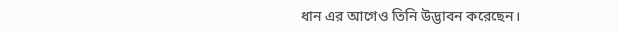ধান এর আগেও তিনি উদ্ভাবন করেছেন।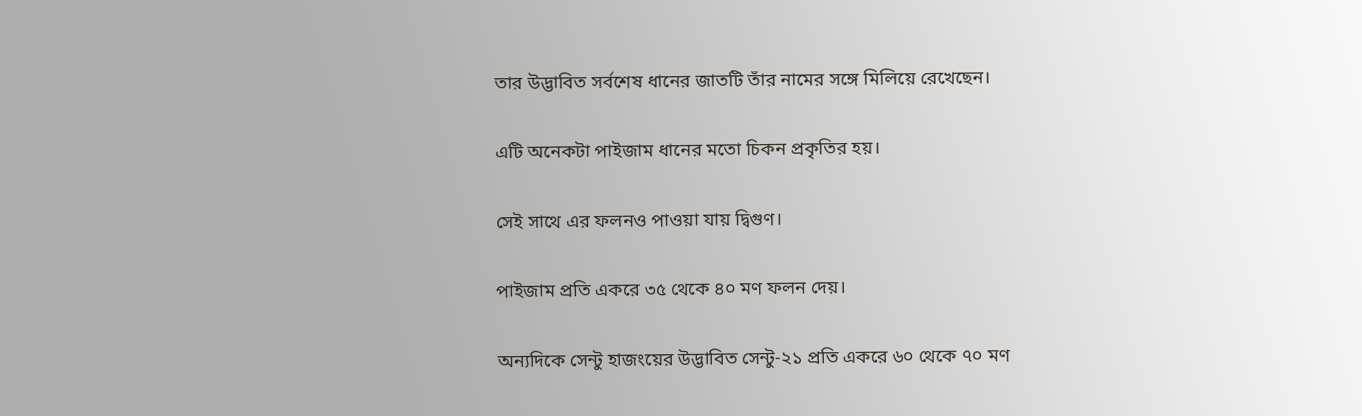তার উদ্ভাবিত সর্বশেষ ধানের জাতটি তাঁর নামের সঙ্গে মিলিয়ে রেখেছেন।

এটি অনেকটা পাইজাম ধানের মতো চিকন প্রকৃতির হয়।

সেই সাথে এর ফলনও পাওয়া যায় দ্বিগুণ।

পাইজাম প্রতি একরে ৩৫ থেকে ৪০ মণ ফলন দেয়।

অন্যদিকে সেন্টু হাজংয়ের উদ্ভাবিত সেন্টু-২১ প্রতি একরে ৬০ থেকে ৭০ মণ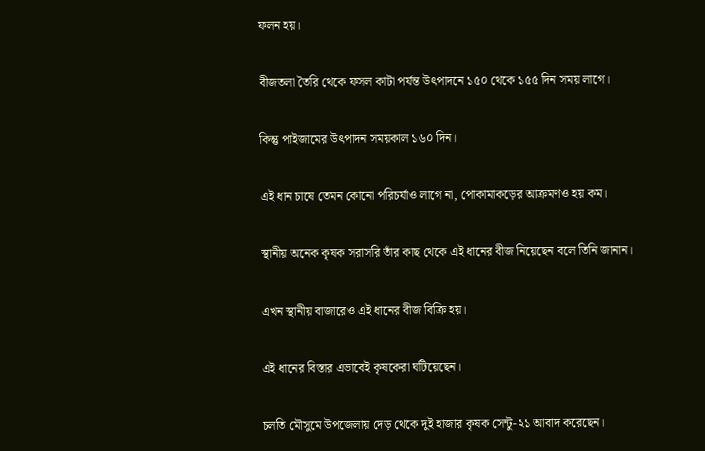ফলন হয়।

বীজতলা তৈরি থেকে ফসল কাটা পর্যন্ত উৎপাদনে ১৫০ থেকে ১৫৫ দিন সময় লাগে।

কিন্তু পাইজামের উৎপাদন সময়কাল ১৬০ দিন।

এই ধান চাষে তেমন কোনো পরিচর্যাও লাগে না, পোকামাকড়ের আক্রমণও হয় কম।

স্থানীয় অনেক কৃষক সরাসরি তাঁর কাছ থেকে এই ধানের বীজ নিয়েছেন বলে তিনি জানান।

এখন স্থানীয় বাজারেও এই ধানের বীজ বিক্রি হয়।

এই ধানের বিস্তার এভাবেই কৃষকেরা ঘটিয়েছেন।

চলতি মৌসুমে উপজেলায় দেড় থেকে দুই হাজার কৃষক সেন্টু-২১ আবাদ করেছেন।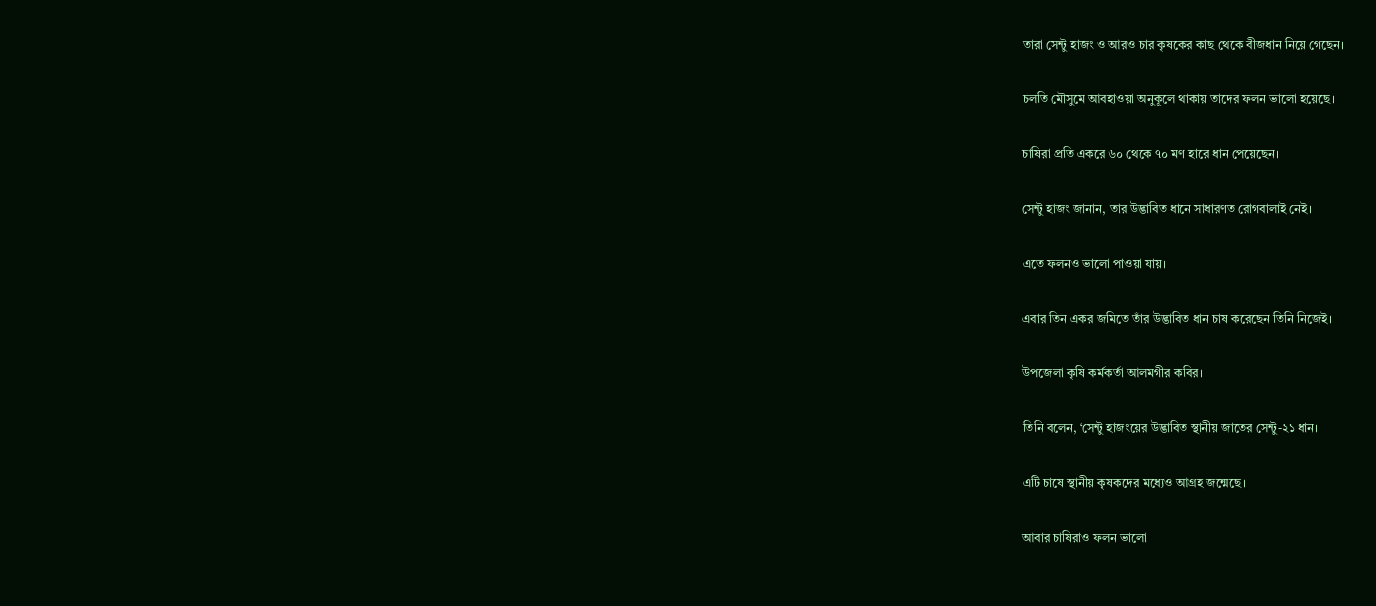তারা সেন্টু হাজং ও আরও চার কৃষকের কাছ থেকে বীজধান নিয়ে গেছেন।

চলতি মৌসুমে আবহাওয়া অনুকূলে থাকায় তাদের ফলন ভালো হয়েছে।

চাষিরা প্রতি একরে ৬০ থেকে ৭০ মণ হারে ধান পেয়েছেন।

সেন্টু হাজং জানান, তার উদ্ভাবিত ধানে সাধারণত রোগবালাই নেই।

এতে ফলনও ভালো পাওয়া যায়।

এবার তিন একর জমিতে তাঁর উদ্ভাবিত ধান চাষ করেছেন তিনি নিজেই।

উপজেলা কৃষি কর্মকর্তা আলমগীর কবির।

তিনি বলেন, ‘সেন্টু হাজংয়ের উদ্ভাবিত স্থানীয় জাতের সেন্টু-২১ ধান।

এটি চাষে স্থানীয় কৃষকদের মধ্যেও আগ্রহ জন্মেছে।

আবার চাষিরাও ফলন ভালো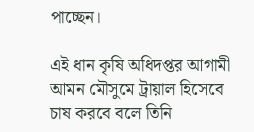পাচ্ছেন।

এই ধান কৃষি অধিদপ্তর আগামী আমন মৌসুমে ট্রায়াল হিসেবে চাষ করবে বলে তিনি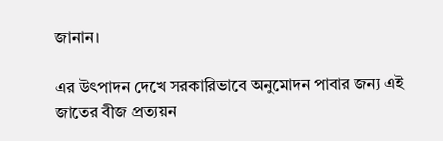জানান।

এর উৎপাদন দেখে সরকারিভাবে অনুমোদন পাবার জন্য এই জাতের বীজ প্রত্যয়ন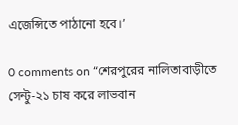এজেন্সিতে পাঠানো হবে।’

0 comments on “শেরপুরের নালিতাবাড়ীতে সেন্টু-২১ চাষ করে লাভবান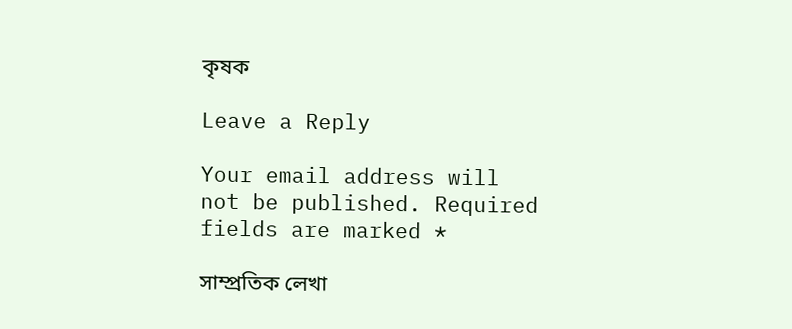কৃষক

Leave a Reply

Your email address will not be published. Required fields are marked *

সাম্প্রতিক লেখা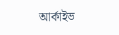আর্কাইভ